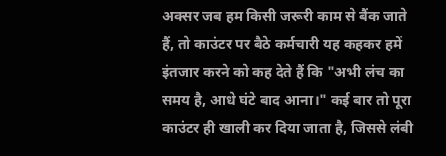अक्सर जब हम किसी जरूरी काम से बैंक जाते हैं, तो काउंटर पर बैठे कर्मचारी यह कहकर हमें इंतजार करने को कह देते हैं कि "अभी लंच का समय है, आधे घंटे बाद आना।" कई बार तो पूरा काउंटर ही खाली कर दिया जाता है, जिससे लंबी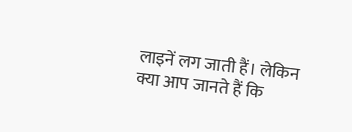लाइनें लग जाती हैं। लेकिन क्या आप जानते हैं कि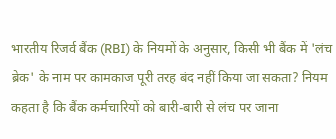भारतीय रिजर्व बैंक (RBI) के नियमों के अनुसार, किसी भी बैंक में 'लंच ब्रेक' के नाम पर कामकाज पूरी तरह बंद नहीं किया जा सकता? नियम कहता है कि बैंक कर्मचारियों को बारी-बारी से लंच पर जाना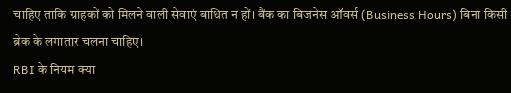चाहिए ताकि ग्राहकों को मिलने वाली सेवाएं बाधित न हों। बैंक का बिजनेस ऑवर्स (Business Hours) बिना किसी ब्रेक के लगातार चलना चाहिए।
RBI के नियम क्या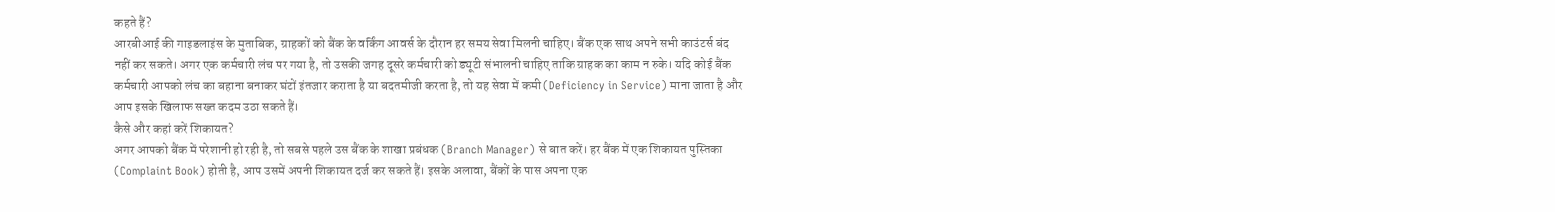कहते हैं?
आरबीआई की गाइडलाइंस के मुताबिक, ग्राहकों को बैंक के वर्किंग आवर्स के दौरान हर समय सेवा मिलनी चाहिए। बैंक एक साथ अपने सभी काउंटर्स बंद नहीं कर सकते। अगर एक कर्मचारी लंच पर गया है, तो उसकी जगह दूसरे कर्मचारी को ड्यूटी संभालनी चाहिए ताकि ग्राहक का काम न रुके। यदि कोई बैंक कर्मचारी आपको लंच का बहाना बनाकर घंटों इंतजार कराता है या बदतमीजी करता है, तो यह सेवा में कमी (Deficiency in Service) माना जाता है और आप इसके खिलाफ सख्त कदम उठा सकते हैं।
कैसे और कहां करें शिकायत?
अगर आपको बैंक में परेशानी हो रही है, तो सबसे पहले उस बैंक के शाखा प्रबंधक (Branch Manager) से बात करें। हर बैंक में एक शिकायत पुस्तिका (Complaint Book) होती है, आप उसमें अपनी शिकायत दर्ज कर सकते हैं। इसके अलावा, बैंकों के पास अपना एक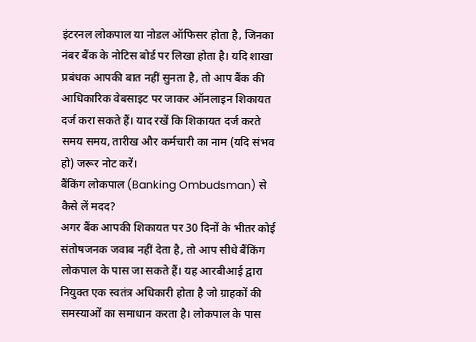इंटरनल लोकपाल या नोडल ऑफिसर होता है, जिनका नंबर बैंक के नोटिस बोर्ड पर लिखा होता है। यदि शाखा प्रबंधक आपकी बात नहीं सुनता है, तो आप बैंक की आधिकारिक वेबसाइट पर जाकर ऑनलाइन शिकायत दर्ज करा सकते हैं। याद रखें कि शिकायत दर्ज करते समय समय, तारीख और कर्मचारी का नाम (यदि संभव हो) जरूर नोट करें।
बैंकिंग लोकपाल (Banking Ombudsman) से कैसे लें मदद?
अगर बैंक आपकी शिकायत पर 30 दिनों के भीतर कोई संतोषजनक जवाब नहीं देता है, तो आप सीधे बैंकिंग लोकपाल के पास जा सकते हैं। यह आरबीआई द्वारा नियुक्त एक स्वतंत्र अधिकारी होता है जो ग्राहकों की समस्याओं का समाधान करता है। लोकपाल के पास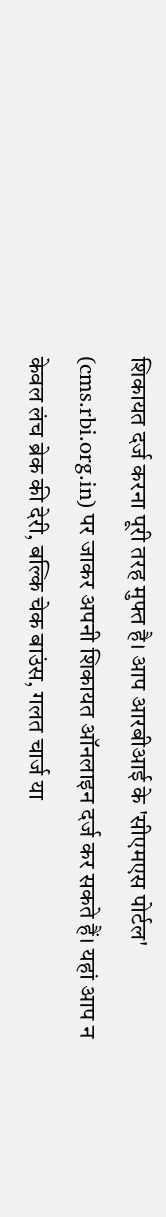शिकायत दर्ज करना पूरी तरह मुफ्त है। आप आरबीआई के 'सीएमएस पोर्टल' (cms.rbi.org.in) पर जाकर अपनी शिकायत ऑनलाइन दर्ज कर सकते हैं। यहां आप न केवल लंच ब्रेक की देरी, बल्कि चेक बाउंस, गलत चार्ज या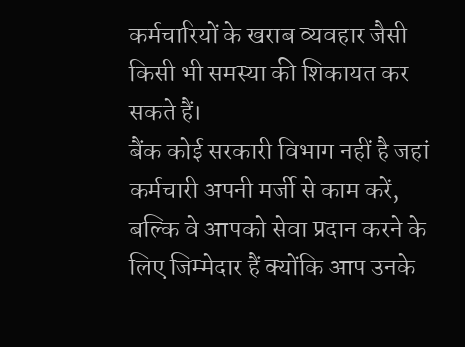कर्मचारियों के खराब व्यवहार जैसी किसी भी समस्या की शिकायत कर सकते हैं।
बैंक कोई सरकारी विभाग नहीं है जहां कर्मचारी अपनी मर्जी से काम करें, बल्कि वे आपको सेवा प्रदान करने के लिए जिम्मेदार हैं क्योंकि आप उनके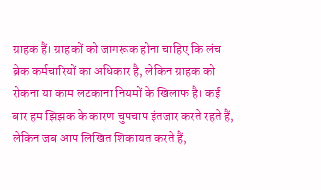ग्राहक हैं। ग्राहकों को जागरूक होना चाहिए कि लंच ब्रेक कर्मचारियों का अधिकार है, लेकिन ग्राहक को रोकना या काम लटकाना नियमों के खिलाफ है। कई बार हम झिझक के कारण चुपचाप इंतजार करते रहते हैं, लेकिन जब आप लिखित शिकायत करते हैं,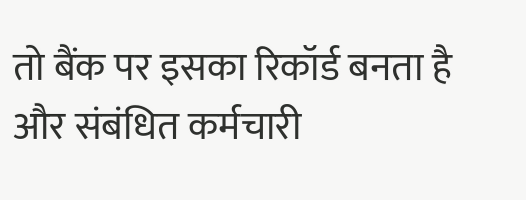तो बैंक पर इसका रिकॉर्ड बनता है और संबंधित कर्मचारी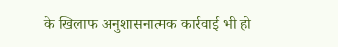के खिलाफ अनुशासनात्मक कार्रवाई भी हो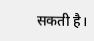सकती है।